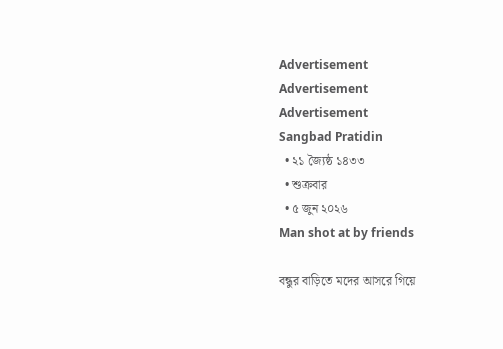Advertisement
Advertisement
Advertisement
Sangbad Pratidin
  • ২১ জ্যৈষ্ঠ ১৪৩৩
  • শুক্রবার
  • ৫ জুন ২০২৬
Man shot at by friends

বন্ধুর বাড়িতে মদের আসরে গিয়ে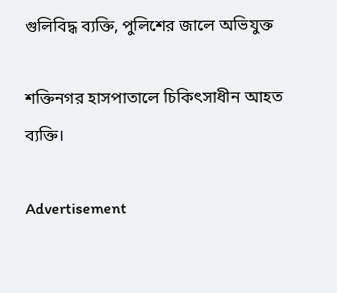গুলিবিদ্ধ ব্যক্তি, পুলিশের জালে অভিযুক্ত

শক্তিনগর হাসপাতালে চিকিৎসাধীন আহত ব্যক্তি।

Advertisement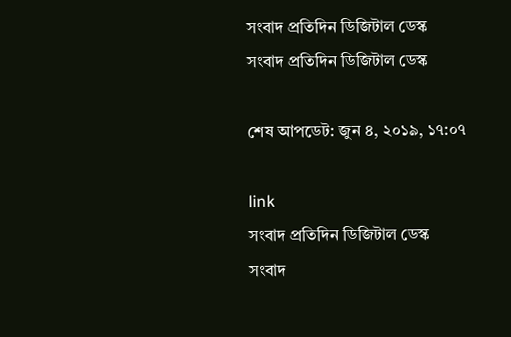সংবাদ প্রতিদিন ডিজিটাল ডেস্ক
সংবাদ প্রতিদিন ডিজিটাল ডেস্ক

শেষ আপডেট: জুন ৪, ২০১৯, ১৭:০৭

link
সংবাদ প্রতিদিন ডিজিটাল ডেস্ক
সংবাদ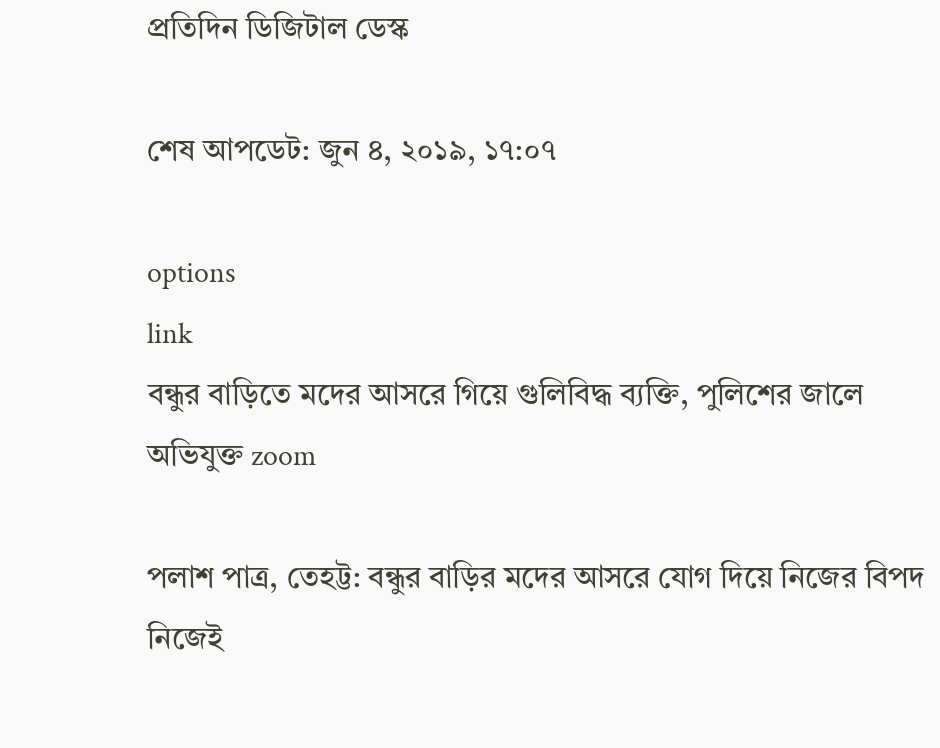প্রতিদিন ডিজিটাল ডেস্ক

শেষ আপডেট: জুন ৪, ২০১৯, ১৭:০৭

options
link
বন্ধুর বাড়িতে মদের আসরে গিয়ে গুলিবিদ্ধ ব্যক্তি, পুলিশের জালে অভিযুক্ত zoom

পলাশ পাত্র, তেহট্ট: বন্ধুর বাড়ির মদের আসরে যোগ দিয়ে নিজের বিপদ নিজেই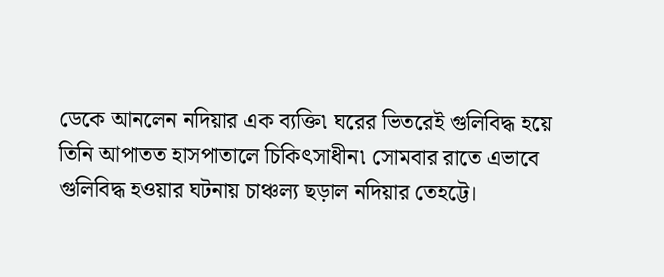ডেকে আনলেন নদিয়ার এক ব্যক্তি৷ ঘরের ভিতরেই গুলিবিদ্ধ হয়ে তিনি আপাতত হাসপাতালে চিকিৎসাধীন৷ সোমবার রাতে এভাবে গুলিবিদ্ধ হওয়ার ঘটনায় চাঞ্চল্য ছড়াল নদিয়ার তেহট্টে।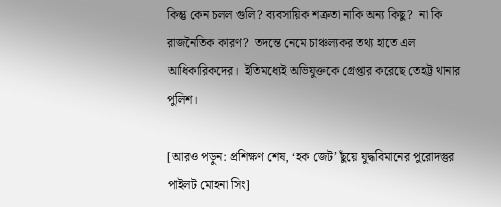কিন্তু কেন চলল গুলি? ব্যবসায়িক শত্রুতা নাকি অন্য কিছু?  না কি রাজনৈতিক কারণ?  তদন্তে নেমে চাঞ্চল্যকর তথ্য হাতে এল আধিকারিকদের।  ইতিমধ্যেই অভিযুক্তকে গ্রেপ্তার করেছে তেহট্ট থানার পুলিশ।

[আরও পড়ুন: প্রশিক্ষণ শেষ, ‘হক জেট’ ছুঁয়ে যুদ্ধবিমানের পুরোদস্তুর পাইলট মোহনা সিং]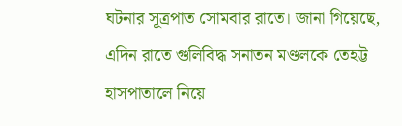ঘটনার সূত্রপাত সোমবার রাতে। জানা গিয়েছে, এদিন রাতে গুলিবিদ্ধ সনাতন মণ্ডলকে তেহট্ট হাসপাতালে নিয়ে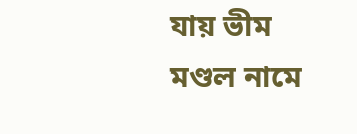যায় ভীম মণ্ডল নামে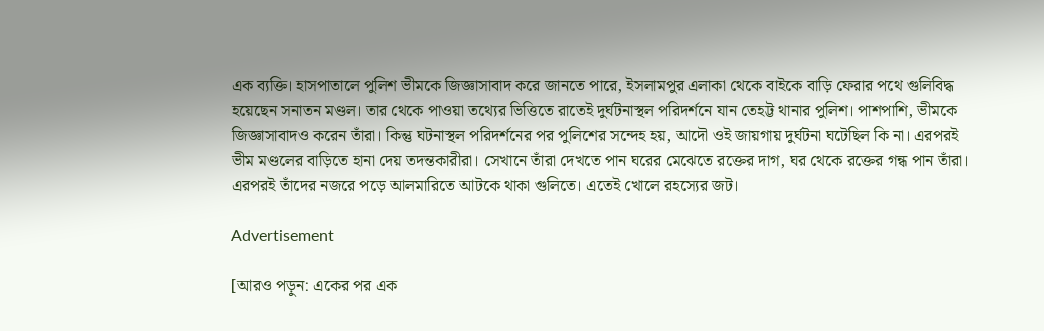এক ব্যক্তি। হাসপাতালে পুলিশ ভীমকে জিজ্ঞাসাবাদ করে জানতে পারে, ইসলামপুর এলাকা থেকে বাইকে বাড়ি ফেরার পথে গুলিবিদ্ধ হয়েছেন সনাতন মণ্ডল। তার থেকে পাওয়া তথ্যের ভিত্তিতে রাতেই দুর্ঘটনাস্থল পরিদর্শনে যান তেহট্ট থানার পুলিশ। পাশপাশি, ভীমকে জিজ্ঞাসাবাদও করেন তাঁরা। কিন্তু ঘটনাস্থল পরিদর্শনের পর পুলিশের সন্দেহ হয়, আদৌ ওই জায়গায় দুর্ঘটনা ঘটেছিল কি না। এরপরই ভীম মণ্ডলের বাড়িতে হানা দেয় তদন্তকারীরা। সেখানে তাঁরা দেখতে পান ঘরের মেঝেতে রক্তের দাগ, ঘর থেকে রক্তের গন্ধ পান তাঁরা। এরপরই তাঁদের নজরে পড়ে আলমারিতে আটকে থাকা গুলিতে। এতেই খোলে রহস্যের জট।

Advertisement

[আরও পড়ুন: একের পর এক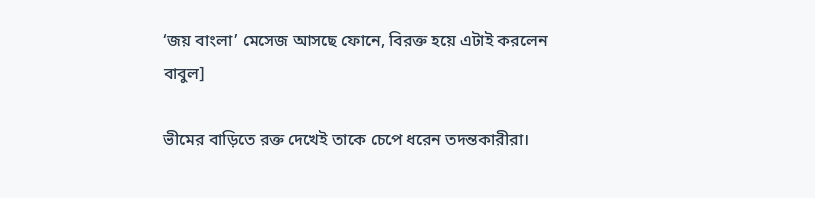‘জয় বাংলা’ মেসেজ আসছে ফোনে, বিরক্ত হয়ে এটাই করলেন বাবুল]

ভীমের বাড়িতে রক্ত দেখেই তাকে চেপে ধরেন তদন্তকারীরা।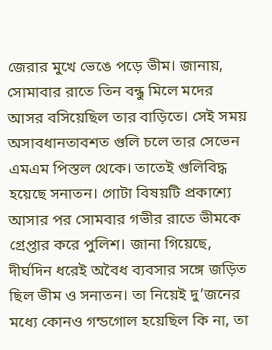জেরার মুখে ভেঙে পড়ে ভীম। জানায়, সোমাবার রাতে তিন বন্ধু মিলে মদের আসর বসিয়েছিল তার বাড়িতে। সেই সময় অসাবধানতাবশত গুলি চলে তার সেভেন এমএম পিস্তল থেকে। তাতেই গুলিবিদ্ধ হয়েছে সনাতন। গোটা বিষয়টি প্রকাশ্যে আসার পর সোমবার গভীর রাতে ভীমকে গ্রেপ্তার করে পুলিশ। জানা গিয়েছে, দীর্ঘদিন ধরেই অবৈধ ব্যবসার সঙ্গে জড়িত ছিল ভীম ও সনাতন। তা নিয়েই দু’জনের মধ্যে কোনও গন্ডগোল হয়েছিল কি না, তা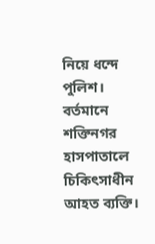নিয়ে ধন্দে পুলিশ। বর্তমানে শক্তিনগর হাসপাতালে চিকিৎসাধীন আহত ব্যক্তি।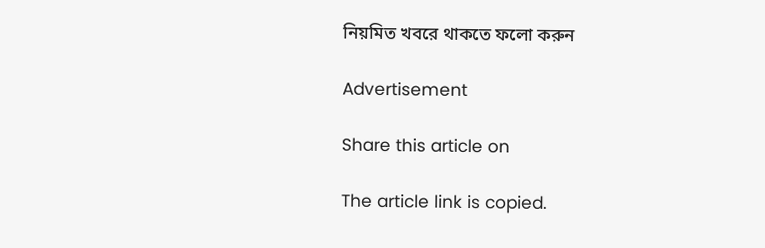নিয়মিত খবরে থাকতে ফলো করুন

Advertisement

Share this article on

The article link is copied.